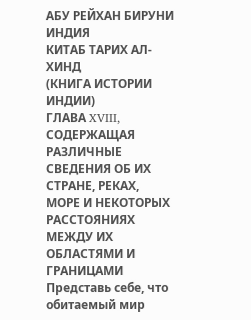АБУ РЕЙХАН БИРУНИ
ИНДИЯ
КИТАБ ТАРИХ АЛ-ХИНД
(КНИГА ИСТОРИИ ИНДИИ)
ГЛАВА XVIII, СОДЕРЖАЩАЯ РАЗЛИЧНЫЕ СВЕДЕНИЯ ОБ ИХ СТРАНЕ, РЕКАХ, МОРЕ И НЕКОТОРЫХ РАССТОЯНИЯХ МЕЖДУ ИХ ОБЛАСТЯМИ И ГРАНИЦАМИ
Представь себе, что обитаемый мир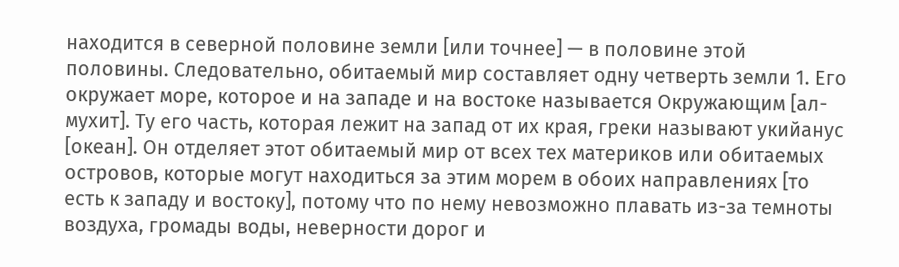находится в северной половине земли [или точнее] — в половине этой половины. Следовательно, обитаемый мир составляет одну четверть земли 1. Его окружает море, которое и на западе и на востоке называется Окружающим [ал-мухит]. Ту его часть, которая лежит на запад от их края, греки называют укийанус [океан]. Он отделяет этот обитаемый мир от всех тех материков или обитаемых островов, которые могут находиться за этим морем в обоих направлениях [то есть к западу и востоку], потому что по нему невозможно плавать из-за темноты воздуха, громады воды, неверности дорог и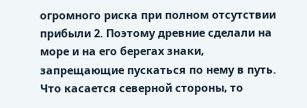огромного риска при полном отсутствии прибыли 2. Поэтому древние сделали на море и на его берегах знаки, запрещающие пускаться по нему в путь.
Что касается северной стороны, то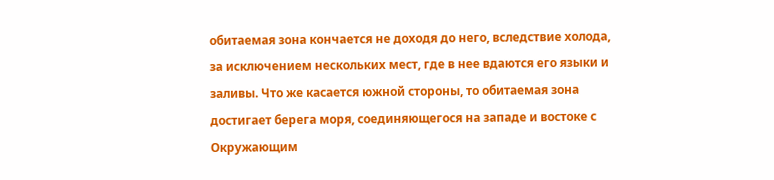обитаемая зона кончается не доходя до него, вследствие холода, за исключением нескольких мест, где в нее вдаются его языки и заливы. Что же касается южной стороны, то обитаемая зона достигает берега моря, соединяющегося на западе и востоке с Окружающим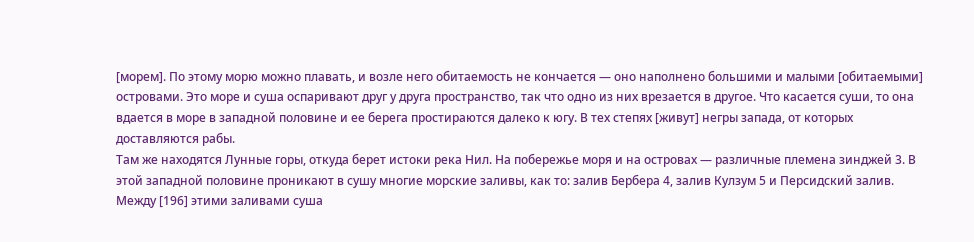[морем]. По этому морю можно плавать, и возле него обитаемость не кончается — оно наполнено большими и малыми [обитаемыми] островами. Это море и суша оспаривают друг у друга пространство, так что одно из них врезается в другое. Что касается суши, то она вдается в море в западной половине и ее берега простираются далеко к югу. В тех степях [живут] негры запада, от которых доставляются рабы.
Там же находятся Лунные горы, откуда берет истоки река Нил. На побережье моря и на островах — различные племена зинджей 3. В этой западной половине проникают в сушу многие морские заливы, как то: залив Бербера 4, залив Кулзум 5 и Персидский залив. Между [196] этими заливами суша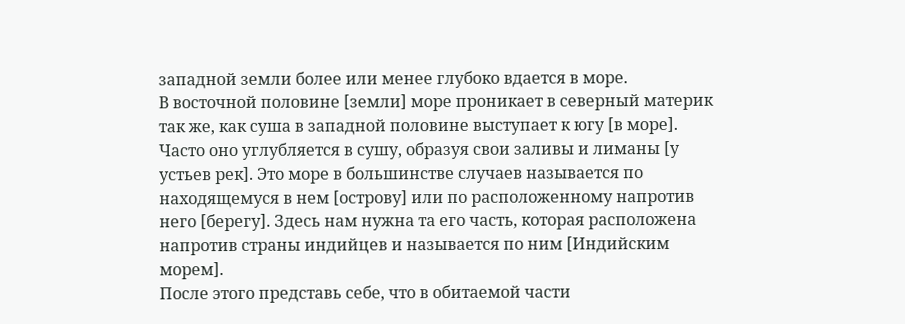западной земли более или менее глубоко вдается в море.
В восточной половине [земли] море проникает в северный материк так же, как суша в западной половине выступает к югу [в море]. Часто оно углубляется в сушу, образуя свои заливы и лиманы [у устьев рек]. Это море в большинстве случаев называется по находящемуся в нем [острову] или по расположенному напротив него [берегу]. Здесь нам нужна та его часть, которая расположена напротив страны индийцев и называется по ним [Индийским морем].
После этого представь себе, что в обитаемой части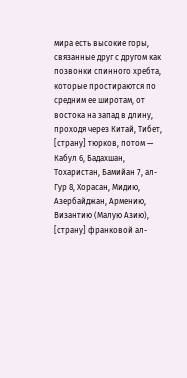мира есть высокие горы, связанные друг с другом как позвонки спинного хребта, которые простираются по средним ее широтам, от востока на запад в длину, проходя через Китай, Тибет, [страну] тюрков, потом — Кабул 6, Бадахшан, Тохаристан, Бамийан 7, ал-Гур 8, Хорасан, Мидию, Азербайджан, Армению, Византию (Малую Азию), [страну] франковой ал-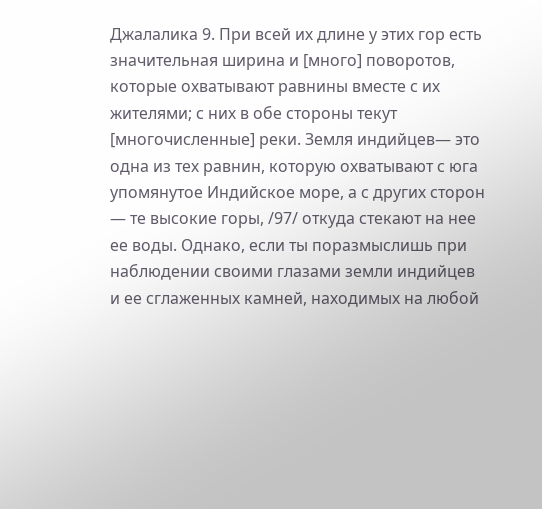Джалалика 9. При всей их длине у этих гор есть значительная ширина и [много] поворотов, которые охватывают равнины вместе с их жителями; с них в обе стороны текут [многочисленные] реки. Земля индийцев— это одна из тех равнин, которую охватывают с юга упомянутое Индийское море, а с других сторон — те высокие горы, /97/ откуда стекают на нее ее воды. Однако, если ты поразмыслишь при наблюдении своими глазами земли индийцев и ее сглаженных камней, находимых на любой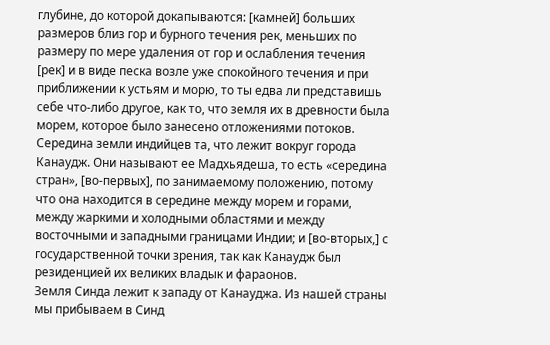глубине, до которой докапываются: [камней] больших размеров близ гор и бурного течения рек, меньших по размеру по мере удаления от гор и ослабления течения [рек] и в виде песка возле уже спокойного течения и при приближении к устьям и морю, то ты едва ли представишь себе что-либо другое, как то, что земля их в древности была морем, которое было занесено отложениями потоков.
Середина земли индийцев та, что лежит вокруг города Канаудж. Они называют ее Мадхьядеша, то есть «середина стран», [во-первых], по занимаемому положению, потому что она находится в середине между морем и горами, между жаркими и холодными областями и между восточными и западными границами Индии; и [во-вторых,] с государственной точки зрения, так как Канаудж был резиденцией их великих владык и фараонов.
Земля Синда лежит к западу от Канауджа. Из нашей страны мы прибываем в Синд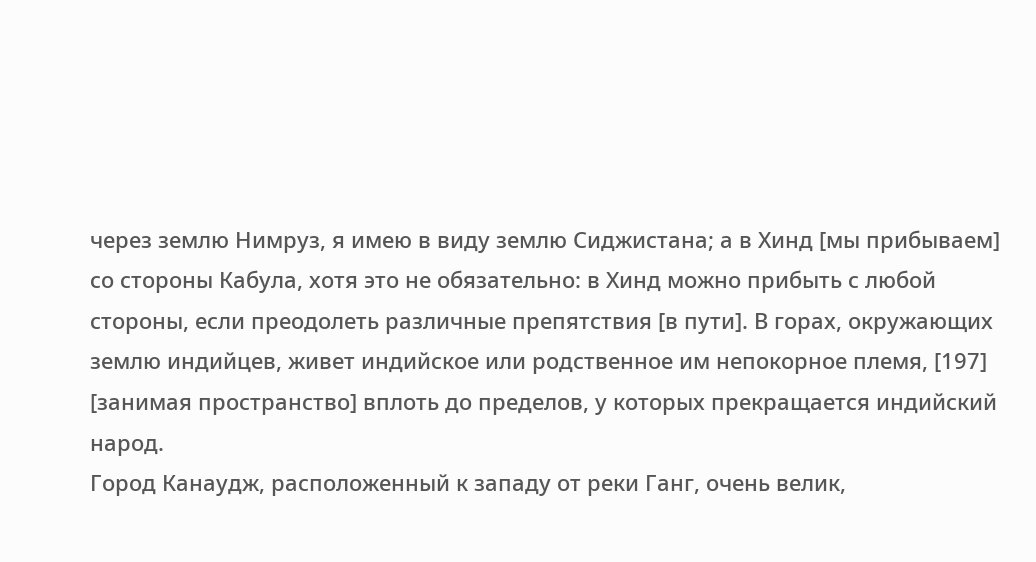через землю Нимруз, я имею в виду землю Сиджистана; а в Хинд [мы прибываем] со стороны Кабула, хотя это не обязательно: в Хинд можно прибыть с любой стороны, если преодолеть различные препятствия [в пути]. В горах, окружающих землю индийцев, живет индийское или родственное им непокорное племя, [197] [занимая пространство] вплоть до пределов, у которых прекращается индийский народ.
Город Канаудж, расположенный к западу от реки Ганг, очень велик,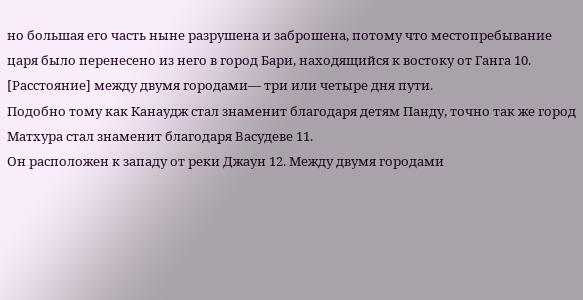но большая его часть ныне разрушена и заброшена, потому что местопребывание царя было перенесено из него в город Бари, находящийся к востоку от Ганга 10. [Расстояние] между двумя городами— три или четыре дня пути.
Подобно тому как Канаудж стал знаменит благодаря детям Панду, точно так же город Матхура стал знаменит благодаря Васудеве 11.
Он расположен к западу от реки Джаун 12. Между двумя городами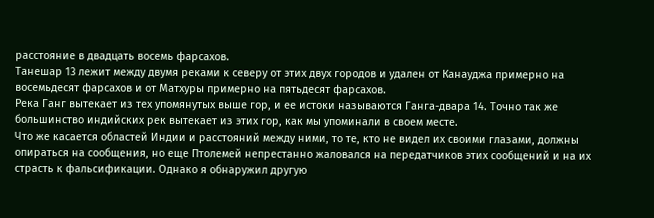расстояние в двадцать восемь фарсахов.
Танешар 13 лежит между двумя реками к северу от этих двух городов и удален от Канауджа примерно на восемьдесят фарсахов и от Матхуры примерно на пятьдесят фарсахов.
Река Ганг вытекает из тех упомянутых выше гор, и ее истоки называются Ганга-двара 14. Точно так же большинство индийских рек вытекает из этих гор, как мы упоминали в своем месте.
Что же касается областей Индии и расстояний между ними, то те, кто не видел их своими глазами, должны опираться на сообщения, но еще Птолемей непрестанно жаловался на передатчиков этих сообщений и на их страсть к фальсификации. Однако я обнаружил другую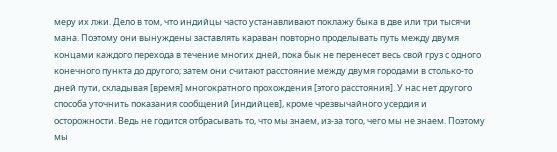меру их лжи. Дело в том, что индийцы часто устанавливают поклажу быка в две или три тысячи мана. Поэтому они вынуждены заставлять караван повторно проделывать путь между двумя концами каждого перехода в течение многих дней, пока бык не перенесет весь свой груз с одного конечного пункта до другого; затем они считают расстояние между двумя городами в столько-то дней пути, складывая [время] многократного прохождения [этого расстояния]. У нас нет другого способа уточнить показания сообщений [индийцев], кроме чрезвычайного усердия и осторожности. Ведь не годится отбрасывать то, что мы знаем, из-за того, чего мы не знаем. Поэтому мы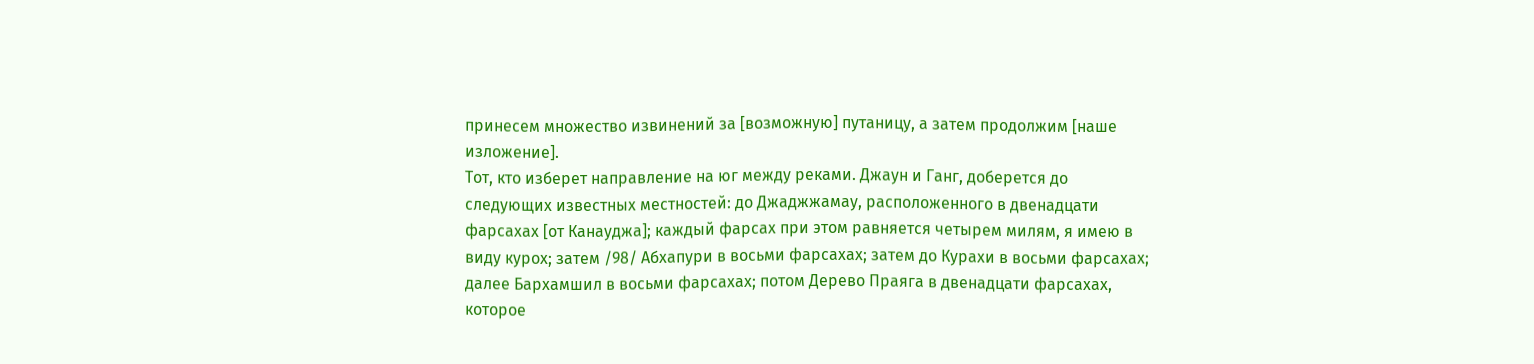принесем множество извинений за [возможную] путаницу, а затем продолжим [наше изложение].
Тот, кто изберет направление на юг между реками. Джаун и Ганг, доберется до следующих известных местностей: до Джаджжамау, расположенного в двенадцати фарсахах [от Канауджа]; каждый фарсах при этом равняется четырем милям, я имею в виду курох; затем /98/ Абхапури в восьми фарсахах; затем до Курахи в восьми фарсахах; далее Бархамшил в восьми фарсахах; потом Дерево Праяга в двенадцати фарсахах, которое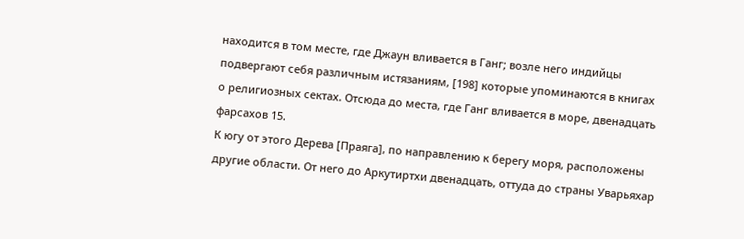находится в том месте, где Джаун вливается в Ганг; возле него индийцы подвергают себя различным истязаниям, [198] которые упоминаются в книгах о религиозных сектах. Отсюда до места, где Ганг вливается в море, двенадцать фарсахов 15.
К югу от этого Дерева [Праяга], по направлению к берегу моря, расположены другие области. От него до Аркутиртхи двенадцать, оттуда до страны Уварьяхар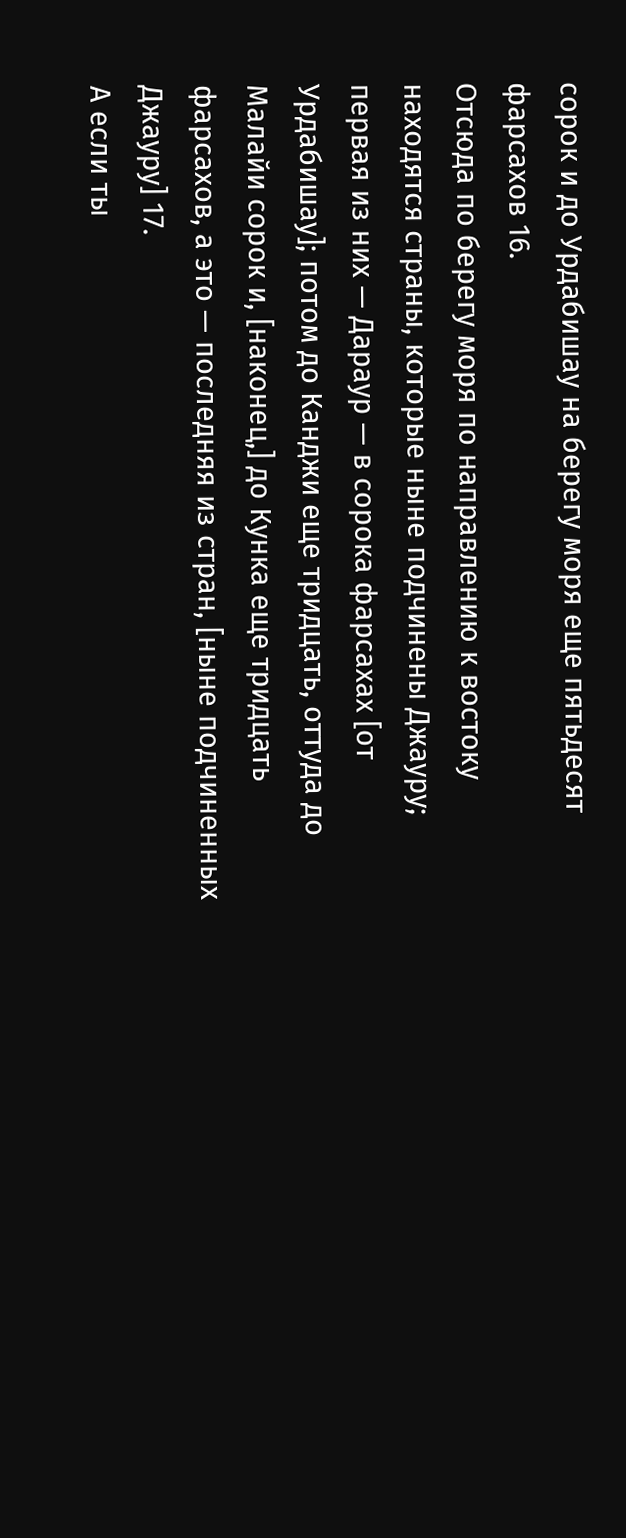сорок и до Урдабишау на берегу моря еще пятьдесят фарсахов 16.
Отсюда по берегу моря по направлению к востоку находятся страны, которые ныне подчинены Джауру; первая из них — Дараур — в сорока фарсахах [от Урдабишау]; потом до Канджи еще тридцать, оттуда до Малайи сорок и, [наконец,] до Кунка еще тридцать фарсахов, а это — последняя из стран, [ныне подчиненных Джауру] 17.
А если ты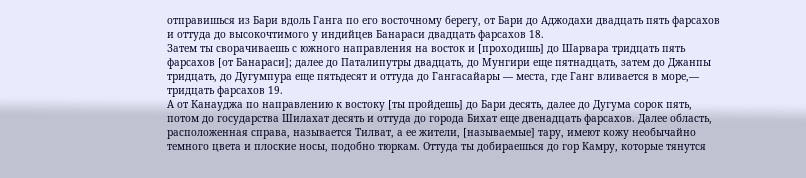отправишься из Бари вдоль Ганга по его восточному берегу, от Бари до Аджодахи двадцать пять фарсахов и оттуда до высокочтимого у индийцев Банараси двадцать фарсахов 18.
Затем ты сворачиваешь с южного направления на восток и [проходишь] до Шарвара тридцать пять фарсахов [от Банараси]; далее до Паталипутры двадцать, до Мунгири еще пятнадцать, затем до Джанпы тридцать, до Дугумпура еще пятьдесят и оттуда до Гангасайары — места, где Ганг вливается в море,— тридцать фарсахов 19.
А от Канауджа по направлению к востоку [ты пройдешь] до Бари десять, далее до Дугума сорок пять, потом до государства Шилахат десять и оттуда до города Бихат еще двенадцать фарсахов. Далее область, расположенная справа, называется Тилват, а ее жители, [называемые] тару, имеют кожу необычайно темного цвета и плоские носы, подобно тюркам. Оттуда ты добираешься до гор Камру, которые тянутся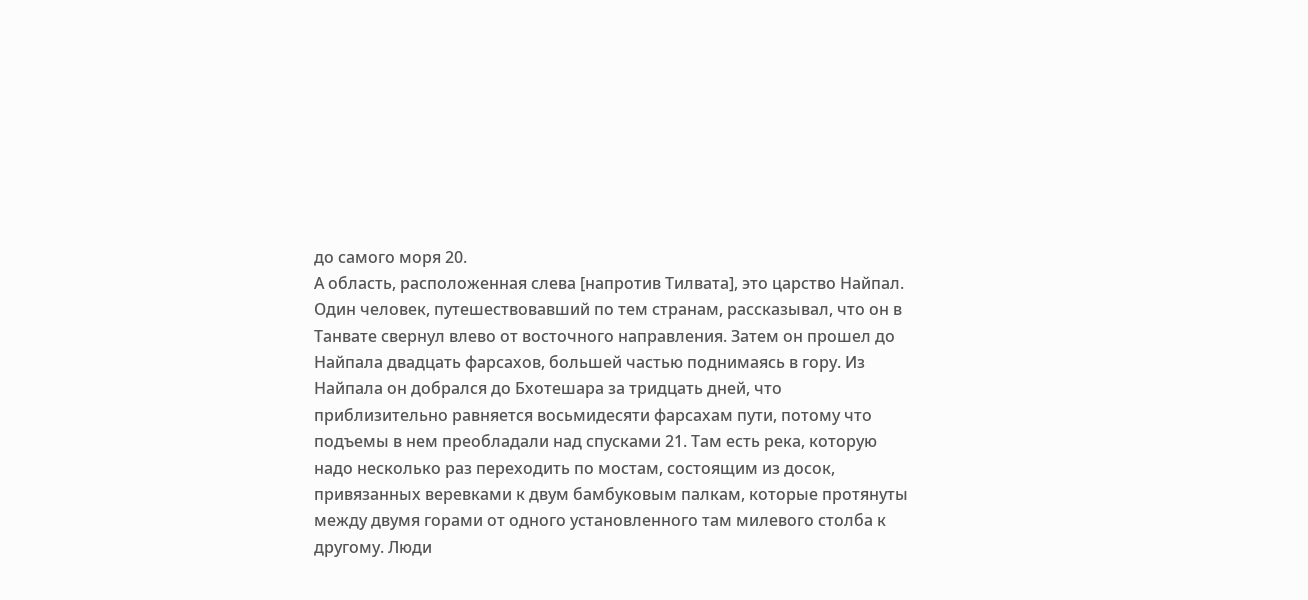до самого моря 20.
А область, расположенная слева [напротив Тилвата], это царство Найпал. Один человек, путешествовавший по тем странам, рассказывал, что он в Танвате свернул влево от восточного направления. Затем он прошел до Найпала двадцать фарсахов, большей частью поднимаясь в гору. Из Найпала он добрался до Бхотешара за тридцать дней, что приблизительно равняется восьмидесяти фарсахам пути, потому что подъемы в нем преобладали над спусками 21. Там есть река, которую надо несколько раз переходить по мостам, состоящим из досок, привязанных веревками к двум бамбуковым палкам, которые протянуты между двумя горами от одного установленного там милевого столба к другому. Люди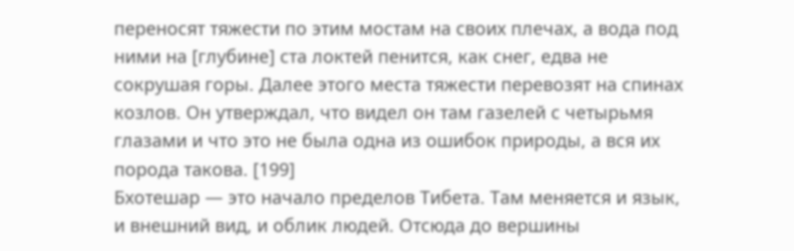переносят тяжести по этим мостам на своих плечах, а вода под ними на [глубине] ста локтей пенится, как снег, едва не сокрушая горы. Далее этого места тяжести перевозят на спинах козлов. Он утверждал, что видел он там газелей с четырьмя глазами и что это не была одна из ошибок природы, а вся их порода такова. [199]
Бхотешар — это начало пределов Тибета. Там меняется и язык, и внешний вид, и облик людей. Отсюда до вершины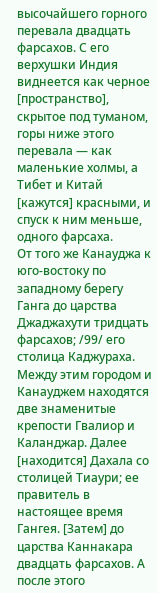высочайшего горного перевала двадцать фарсахов. С его верхушки Индия виднеется как черное [пространство], скрытое под туманом, горы ниже этого перевала — как маленькие холмы, а Тибет и Китай [кажутся] красными, и спуск к ним меньше, одного фарсаха.
От того же Канауджа к юго-востоку по западному берегу Ганга до царства Джаджахути тридцать фарсахов; /99/ его столица Каджураха. Между этим городом и Канауджем находятся две знаменитые крепости Гвалиор и Каланджар. Далее [находится] Дахала со столицей Тиаури; ее правитель в настоящее время Гангея. [Затем] до царства Каннакара двадцать фарсахов. А после этого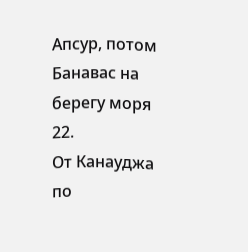Апсур, потом Банавас на берегу моря 22.
От Канауджа по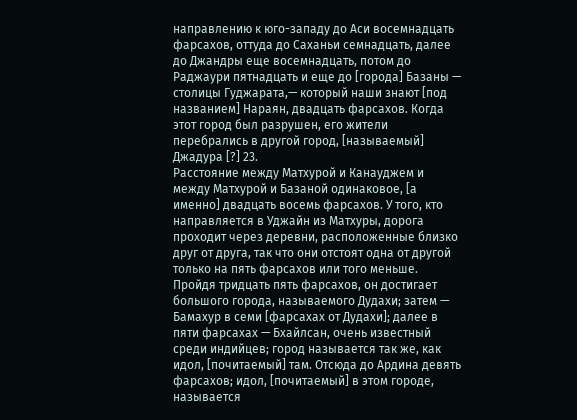направлению к юго-западу до Аси восемнадцать фарсахов, оттуда до Саханьи семнадцать, далее до Джандры еще восемнадцать, потом до Раджаури пятнадцать и еще до [города] Базаны — столицы Гуджарата,— который наши знают [под названием] Нараян, двадцать фарсахов. Когда этот город был разрушен, его жители перебрались в другой город, [называемый] Джадура [?] 23.
Расстояние между Матхурой и Канауджем и между Матхурой и Базаной одинаковое, [а именно] двадцать восемь фарсахов. У того, кто направляется в Уджайн из Матхуры, дорога проходит через деревни, расположенные близко друг от друга, так что они отстоят одна от другой только на пять фарсахов или того меньше. Пройдя тридцать пять фарсахов, он достигает большого города, называемого Дудахи; затем — Бамахур в семи [фарсахах от Дудахи]; далее в пяти фарсахах — Бхайлсан, очень известный среди индийцев; город называется так же, как идол, [почитаемый] там. Отсюда до Ардина девять фарсахов; идол, [почитаемый] в этом городе, называется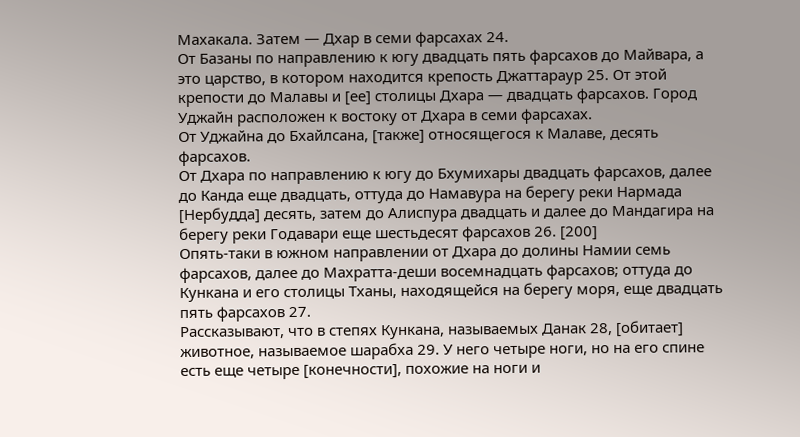Махакала. Затем — Дхар в семи фарсахах 24.
От Базаны по направлению к югу двадцать пять фарсахов до Майвара, а это царство, в котором находится крепость Джаттараур 25. От этой крепости до Малавы и [ее] столицы Дхара — двадцать фарсахов. Город Уджайн расположен к востоку от Дхара в семи фарсахах.
От Уджайна до Бхайлсана, [также] относящегося к Малаве, десять фарсахов.
От Дхара по направлению к югу до Бхумихары двадцать фарсахов, далее до Канда еще двадцать, оттуда до Намавура на берегу реки Нармада [Нербудда] десять, затем до Алиспура двадцать и далее до Мандагира на берегу реки Годавари еще шестьдесят фарсахов 26. [200]
Опять-таки в южном направлении от Дхара до долины Намии семь фарсахов, далее до Махратта-деши восемнадцать фарсахов; оттуда до Кункана и его столицы Тханы, находящейся на берегу моря, еще двадцать пять фарсахов 27.
Рассказывают, что в степях Кункана, называемых Данак 28, [обитает] животное, называемое шарабха 29. У него четыре ноги, но на его спине есть еще четыре [конечности], похожие на ноги и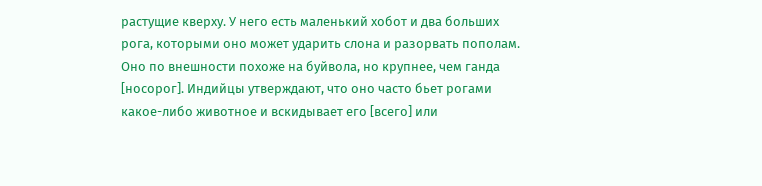растущие кверху. У него есть маленький хобот и два больших рога, которыми оно может ударить слона и разорвать пополам. Оно по внешности похоже на буйвола, но крупнее, чем ганда [носорог]. Индийцы утверждают, что оно часто бьет рогами какое-либо животное и вскидывает его [всего] или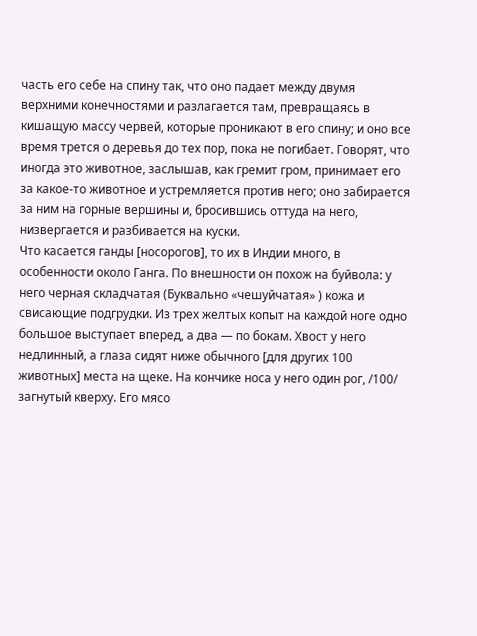часть его себе на спину так, что оно падает между двумя верхними конечностями и разлагается там, превращаясь в кишащую массу червей, которые проникают в его спину; и оно все время трется о деревья до тех пор, пока не погибает. Говорят, что иногда это животное, заслышав, как гремит гром, принимает его за какое-то животное и устремляется против него; оно забирается за ним на горные вершины и, бросившись оттуда на него, низвергается и разбивается на куски.
Что касается ганды [носорогов], то их в Индии много, в особенности около Ганга. По внешности он похож на буйвола: у него черная складчатая (Буквально «чешуйчатая» ) кожа и свисающие подгрудки. Из трех желтых копыт на каждой ноге одно большое выступает вперед, а два — по бокам. Хвост у него недлинный, а глаза сидят ниже обычного [для других 100 животных] места на щеке. На кончике носа у него один рог, /100/ загнутый кверху. Его мясо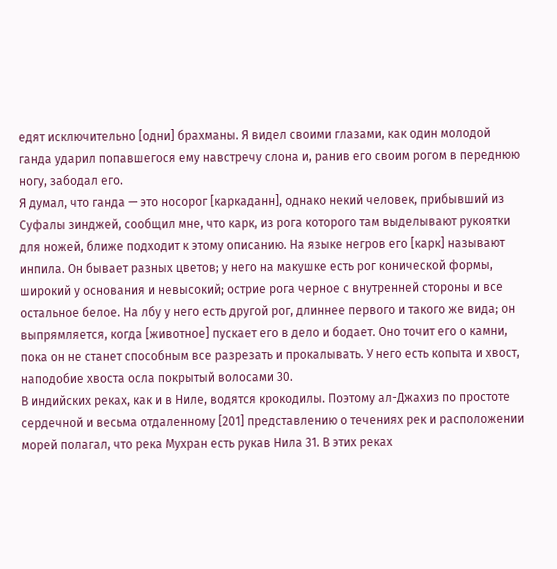едят исключительно [одни] брахманы. Я видел своими глазами, как один молодой ганда ударил попавшегося ему навстречу слона и, ранив его своим рогом в переднюю ногу, забодал его.
Я думал, что ганда — это носорог [каркаданн], однако некий человек, прибывший из Суфалы зинджей, сообщил мне, что карк, из рога которого там выделывают рукоятки для ножей, ближе подходит к этому описанию. На языке негров его [карк] называют инпила. Он бывает разных цветов; у него на макушке есть рог конической формы, широкий у основания и невысокий; острие рога черное с внутренней стороны и все остальное белое. На лбу у него есть другой рог, длиннее первого и такого же вида; он выпрямляется, когда [животное] пускает его в дело и бодает. Оно точит его о камни, пока он не станет способным все разрезать и прокалывать. У него есть копыта и хвост, наподобие хвоста осла покрытый волосами 30.
В индийских реках, как и в Ниле, водятся крокодилы. Поэтому ал-Джахиз по простоте сердечной и весьма отдаленному [201] представлению о течениях рек и расположении морей полагал, что река Мухран есть рукав Нила 31. В этих реках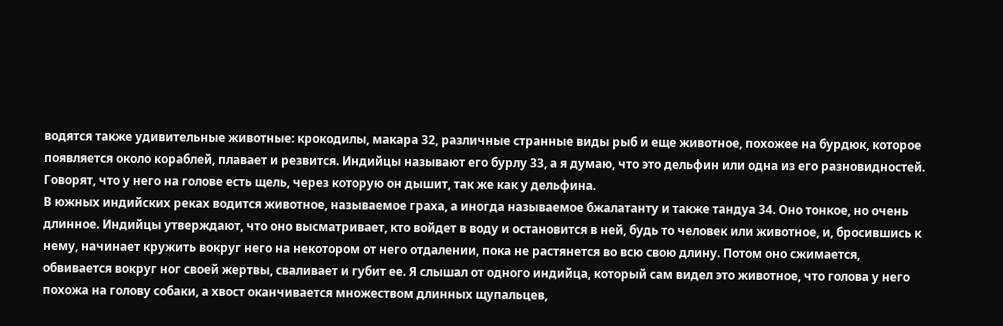водятся также удивительные животные: крокодилы, макара 32, различные странные виды рыб и еще животное, похожее на бурдюк, которое появляется около кораблей, плавает и резвится. Индийцы называют его бурлу 33, а я думаю, что это дельфин или одна из его разновидностей. Говорят, что у него на голове есть щель, через которую он дышит, так же как у дельфина.
В южных индийских реках водится животное, называемое граха, а иногда называемое бжалатанту и также тандуа 34. Оно тонкое, но очень длинное. Индийцы утверждают, что оно высматривает, кто войдет в воду и остановится в ней, будь то человек или животное, и, бросившись к нему, начинает кружить вокруг него на некотором от него отдалении, пока не растянется во всю свою длину. Потом оно сжимается, обвивается вокруг ног своей жертвы, сваливает и губит ее. Я слышал от одного индийца, который сам видел это животное, что голова у него похожа на голову собаки, а хвост оканчивается множеством длинных щупальцев,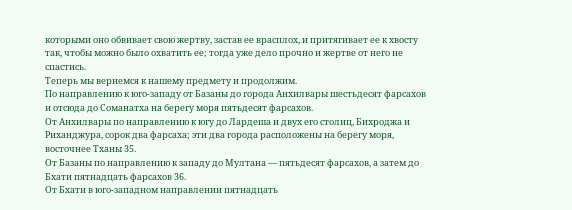которыми оно обвивает свою жертву, застав ее врасплох, и притягивает ее к хвосту так, чтобы можно было охватить ее; тогда уже дело прочно и жертве от него не спастись.
Теперь мы вернемся к нашему предмету и продолжим.
По направлению к юго-западу от Базаны до города Анхилвары шестьдесят фарсахов и отсюда до Соманатха на берегу моря пятьдесят фарсахов.
От Анхилвары по направлению к югу до Лардеша и двух его столиц, Бихроджа и Риханджура, сорок два фарсаха; эти два города расположены на берегу моря, восточнее Тханы 35.
От Базаны по направлению к западу до Мултана — пятьдесят фарсахов, а затем до Бхати пятнадцать фарсахов 36.
От Бхати в юго-западном направлении пятнадцать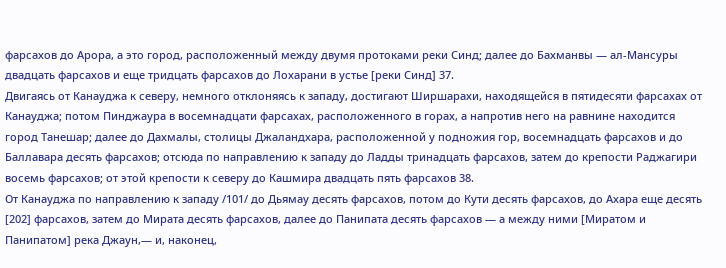фарсахов до Арора, а это город, расположенный между двумя протоками реки Синд; далее до Бахманвы — ал-Мансуры двадцать фарсахов и еще тридцать фарсахов до Лохарани в устье [реки Синд] 37.
Двигаясь от Канауджа к северу, немного отклоняясь к западу, достигают Ширшарахи, находящейся в пятидесяти фарсахах от Канауджа; потом Пинджаура в восемнадцати фарсахах, расположенного в горах, а напротив него на равнине находится город Танешар; далее до Дахмалы, столицы Джаландхара, расположенной у подножия гор, восемнадцать фарсахов и до Баллавара десять фарсахов; отсюда по направлению к западу до Ладды тринадцать фарсахов, затем до крепости Раджагири восемь фарсахов; от этой крепости к северу до Кашмира двадцать пять фарсахов 38.
От Канауджа по направлению к западу /101/ до Дьямау десять фарсахов, потом до Кути десять фарсахов, до Ахара еще десять [202] фарсахов, затем до Мирата десять фарсахов, далее до Панипата десять фарсахов — а между ними [Миратом и Панипатом] река Джаун,— и, наконец,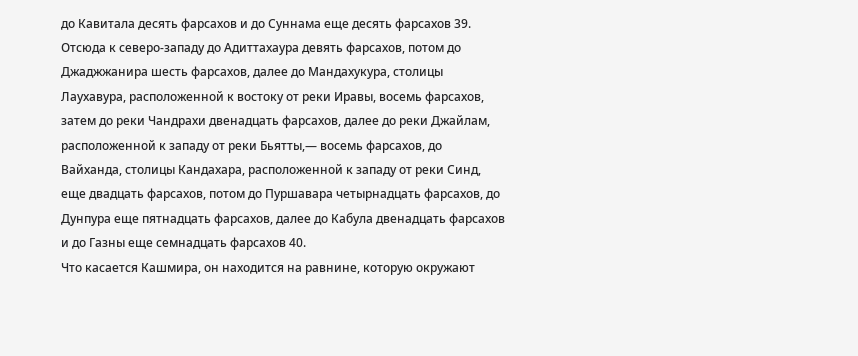до Кавитала десять фарсахов и до Суннама еще десять фарсахов 39.
Отсюда к северо-западу до Адиттахаура девять фарсахов, потом до Джаджжанира шесть фарсахов, далее до Мандахукура, столицы Лаухавура, расположенной к востоку от реки Иравы, восемь фарсахов, затем до реки Чандрахи двенадцать фарсахов, далее до реки Джайлам, расположенной к западу от реки Бьятты,— восемь фарсахов, до Вайханда, столицы Кандахара, расположенной к западу от реки Синд, еще двадцать фарсахов, потом до Пуршавара четырнадцать фарсахов, до Дунпура еще пятнадцать фарсахов, далее до Кабула двенадцать фарсахов и до Газны еще семнадцать фарсахов 40.
Что касается Кашмира, он находится на равнине, которую окружают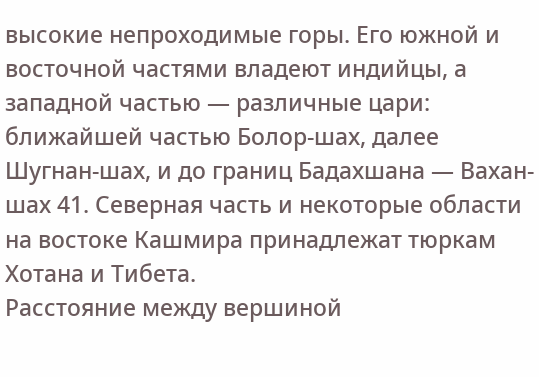высокие непроходимые горы. Его южной и восточной частями владеют индийцы, а западной частью — различные цари: ближайшей частью Болор-шах, далее Шугнан-шах, и до границ Бадахшана — Вахан-шах 41. Северная часть и некоторые области на востоке Кашмира принадлежат тюркам Хотана и Тибета.
Расстояние между вершиной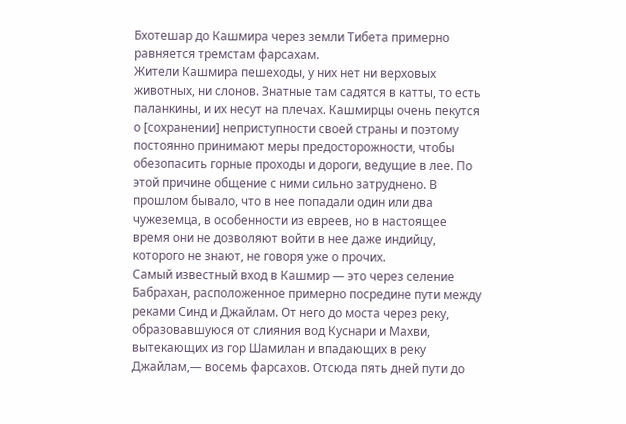Бхотешар до Кашмира через земли Тибета примерно равняется тремстам фарсахам.
Жители Кашмира пешеходы, у них нет ни верховых животных, ни слонов. Знатные там садятся в катты, то есть паланкины, и их несут на плечах. Кашмирцы очень пекутся о [сохранении] неприступности своей страны и поэтому постоянно принимают меры предосторожности, чтобы обезопасить горные проходы и дороги, ведущие в лее. По этой причине общение с ними сильно затруднено. В прошлом бывало, что в нее попадали один или два чужеземца, в особенности из евреев, но в настоящее время они не дозволяют войти в нее даже индийцу, которого не знают, не говоря уже о прочих.
Самый известный вход в Кашмир — это через селение Бабрахан, расположенное примерно посредине пути между реками Синд и Джайлам. От него до моста через реку, образовавшуюся от слияния вод Куснари и Махви, вытекающих из гор Шамилан и впадающих в реку Джайлам,— восемь фарсахов. Отсюда пять дней пути до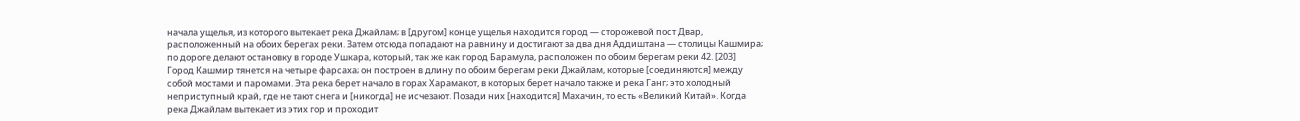начала ущелья, из которого вытекает река Джайлам; в [другом] конце ущелья находится город — сторожевой пост Двар, расположенный на обоих берегах реки. Затем отсюда попадают на равнину и достигают за два дня Аддиштана — столицы Кашмира; по дороге делают остановку в городе Ушкара, который, так же как город Барамула, расположен по обоим берегам реки 42. [203]
Город Кашмир тянется на четыре фарсаха; он построен в длину по обоим берегам реки Джайлам, которые [соединяются] между собой мостами и паромами. Эта река берет начало в горах Харамакот, в которых берет начало также и река Ганг; это холодный неприступный край, где не тают снега и [никогда] не исчезают. Позади них [находится] Махачин, то есть «Великий Китай». Когда река Джайлам вытекает из этих гор и проходит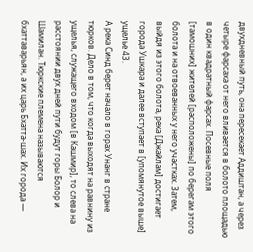двухдневный путь, она пересекает Аддиштан, а через четыре фарсаха от него вливается в болото площадью в один квадратный фарсах. Посевные поля [тамошних] жителей [расположены] по берегам этого болота и на отвоеванных у него участках. Затем, выйдя из этого болота, река [Джайлам] достигает города Ушкара и далее вступает в [упомянутое выше] ущелье 43.
А река Синд берет начало в горах Унанг в стране тюрков. Дело в том, что когда выходят на равнину из ущелья, служащего входом [в Кашмир], то слева на расстоянии двух дней пути будут горы Болор и Шамилан. Тюркские племена называются бхаттаварьян, а их царь Бхатта-шах. Их города —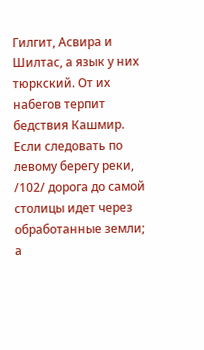Гилгит, Асвира и Шилтас, а язык у них тюркский. От их набегов терпит бедствия Кашмир. Если следовать по левому берегу реки, /102/ дорога до самой столицы идет через обработанные земли; а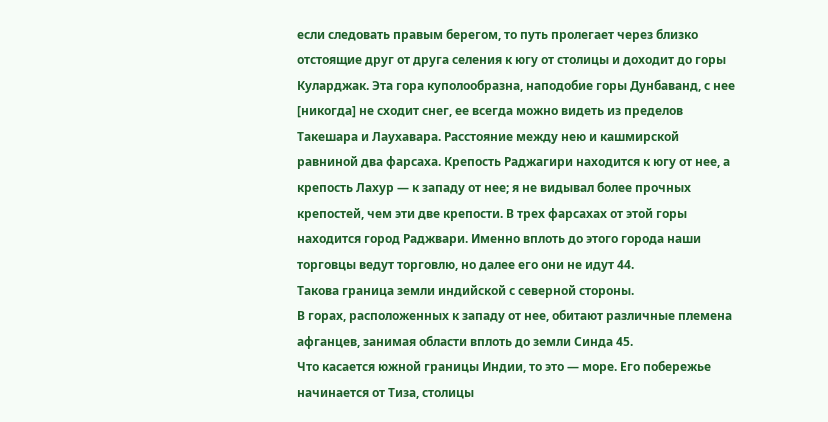если следовать правым берегом, то путь пролегает через близко отстоящие друг от друга селения к югу от столицы и доходит до горы Куларджак. Эта гора куполообразна, наподобие горы Дунбаванд, с нее [никогда] не сходит снег, ее всегда можно видеть из пределов Такешара и Лаухавара. Расстояние между нею и кашмирской равниной два фарсаха. Крепость Раджагири находится к югу от нее, а крепость Лахур — к западу от нее; я не видывал более прочных крепостей, чем эти две крепости. В трех фарсахах от этой горы находится город Раджвари. Именно вплоть до этого города наши торговцы ведут торговлю, но далее его они не идут 44.
Такова граница земли индийской с северной стороны.
В горах, расположенных к западу от нее, обитают различные племена афганцев, занимая области вплоть до земли Синда 45.
Что касается южной границы Индии, то это — море. Его побережье начинается от Тиза, столицы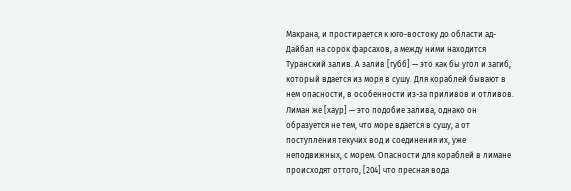Макрана, и простирается к юго-востоку до области ад-Дайбал на сорок фарсахов, а между ними находится Туранский залив. А залив [губб] — это как бы угол и загиб, который вдается из моря в сушу. Для кораблей бывают в нем опасности, в особенности из-за приливов и отливов. Лиман же [хаур] — это подобие залива, однако он образуется не тем, что море вдается в сушу, а от поступления текучих вод и соединения их, уже неподвижных, с морем. Опасности для кораблей в лимане происходят оттого, [204] что пресная вода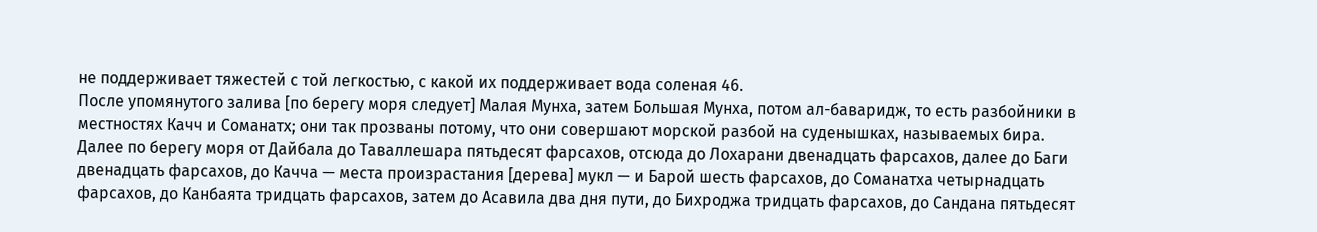не поддерживает тяжестей с той легкостью, с какой их поддерживает вода соленая 46.
После упомянутого залива [по берегу моря следует] Малая Мунха, затем Большая Мунха, потом ал-баваридж, то есть разбойники в местностях Качч и Соманатх; они так прозваны потому, что они совершают морской разбой на суденышках, называемых бира. Далее по берегу моря от Дайбала до Таваллешара пятьдесят фарсахов, отсюда до Лохарани двенадцать фарсахов, далее до Баги двенадцать фарсахов, до Качча — места произрастания [дерева] мукл — и Барой шесть фарсахов, до Соманатха четырнадцать фарсахов, до Канбаята тридцать фарсахов, затем до Асавила два дня пути, до Бихроджа тридцать фарсахов, до Сандана пятьдесят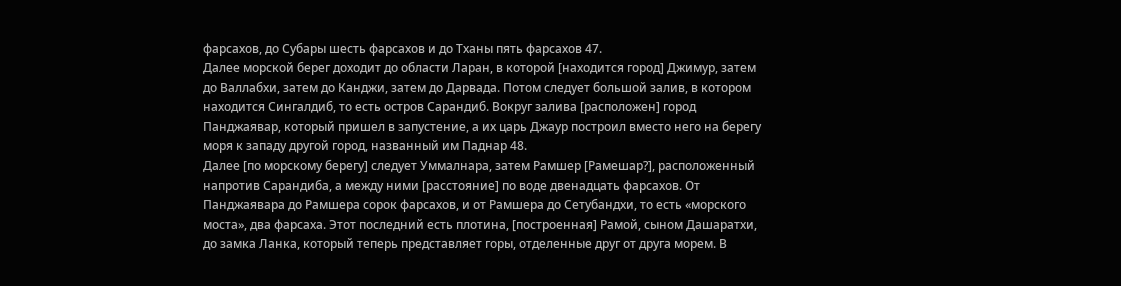фарсахов, до Субары шесть фарсахов и до Тханы пять фарсахов 47.
Далее морской берег доходит до области Ларан, в которой [находится город] Джимур, затем до Валлабхи, затем до Канджи, затем до Дарвада. Потом следует большой залив, в котором находится Сингалдиб, то есть остров Сарандиб. Вокруг залива [расположен] город Панджаявар, который пришел в запустение, а их царь Джаур построил вместо него на берегу моря к западу другой город, названный им Паднар 48.
Далее [по морскому берегу] следует Уммалнара, затем Рамшер [Рамешар?], расположенный напротив Сарандиба, а между ними [расстояние] по воде двенадцать фарсахов. От Панджаявара до Рамшера сорок фарсахов, и от Рамшера до Сетубандхи, то есть «морского моста», два фарсаха. Этот последний есть плотина, [построенная] Рамой, сыном Дашаратхи, до замка Ланка, который теперь представляет горы, отделенные друг от друга морем. В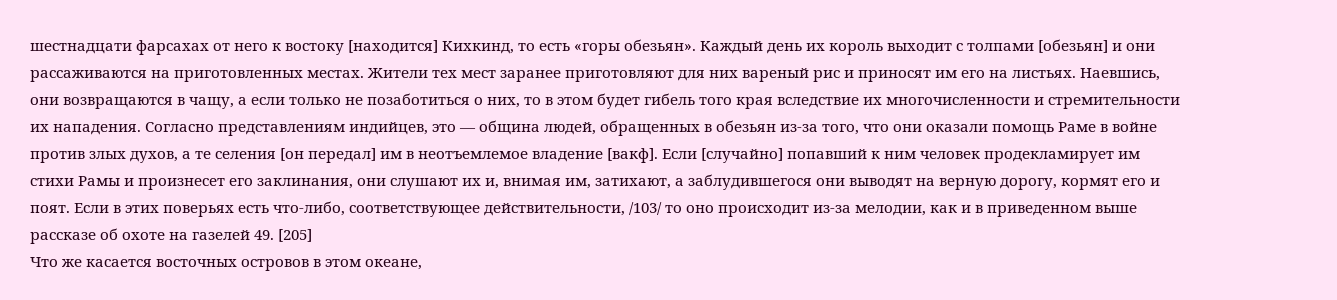шестнадцати фарсахах от него к востоку [находится] Кихкинд, то есть «горы обезьян». Каждый день их король выходит с толпами [обезьян] и они рассаживаются на приготовленных местах. Жители тех мест заранее приготовляют для них вареный рис и приносят им его на листьях. Наевшись, они возвращаются в чащу, а если только не позаботиться о них, то в этом будет гибель того края вследствие их многочисленности и стремительности их нападения. Согласно представлениям индийцев, это — община людей, обращенных в обезьян из-за того, что они оказали помощь Раме в войне против злых духов, а те селения [он передал] им в неотъемлемое владение [вакф]. Если [случайно] попавший к ним человек продекламирует им стихи Рамы и произнесет его заклинания, они слушают их и, внимая им, затихают, а заблудившегося они выводят на верную дорогу, кормят его и поят. Если в этих поверьях есть что-либо, соответствующее действительности, /103/ то оно происходит из-за мелодии, как и в приведенном выше рассказе об охоте на газелей 49. [205]
Что же касается восточных островов в этом океане,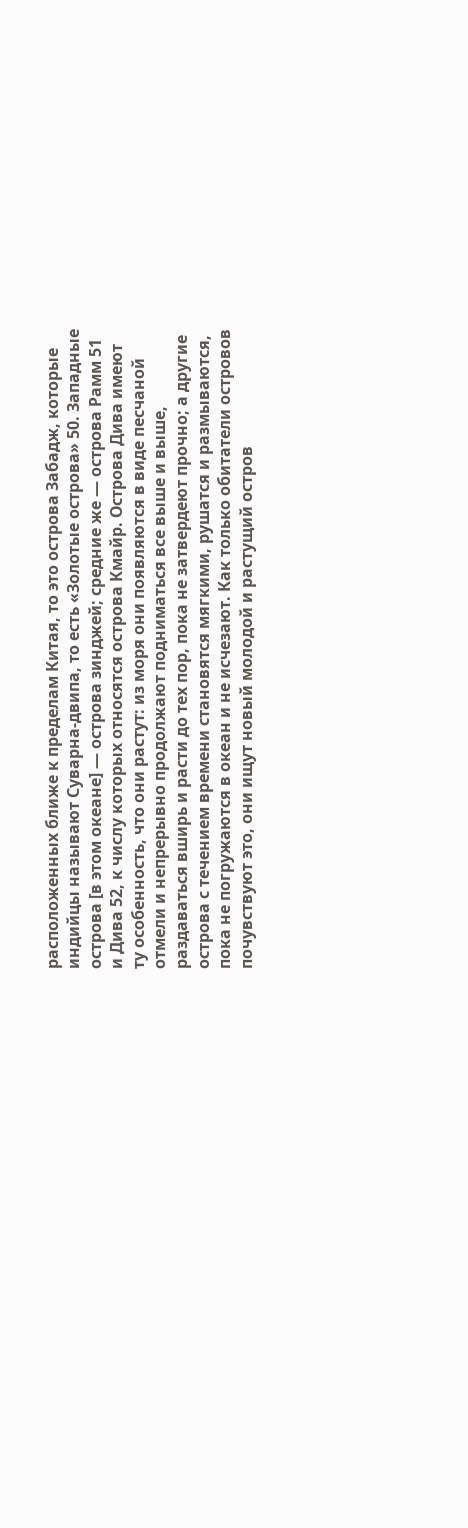расположенных ближе к пределам Китая, то это острова Забадж, которые индийцы называют Суварна-двипа, то есть «Золотые острова» 50. Западные острова [в этом океане] — острова зинджей; средние же — острова Рамм 51 и Дива 52, к числу которых относятся острова Кмайр. Острова Дива имеют ту особенность, что они растут: из моря они появляются в виде песчаной отмели и непрерывно продолжают подниматься все выше и выше, раздаваться вширь и расти до тех пор, пока не затвердеют прочно; а другие острова с течением времени становятся мягкими, рушатся и размываются, пока не погружаются в океан и не исчезают. Как только обитатели островов почувствуют это, они ищут новый молодой и растущий остров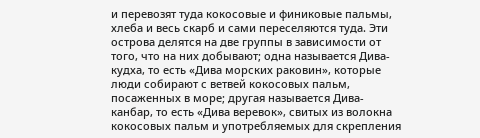и перевозят туда кокосовые и финиковые пальмы, хлеба и весь скарб и сами переселяются туда. Эти острова делятся на две группы в зависимости от того, что на них добывают; одна называется Дива-кудха, то есть «Дива морских раковин», которые люди собирают с ветвей кокосовых пальм, посаженных в море; другая называется Дива-канбар, то есть «Дива веревок», свитых из волокна кокосовых пальм и употребляемых для скрепления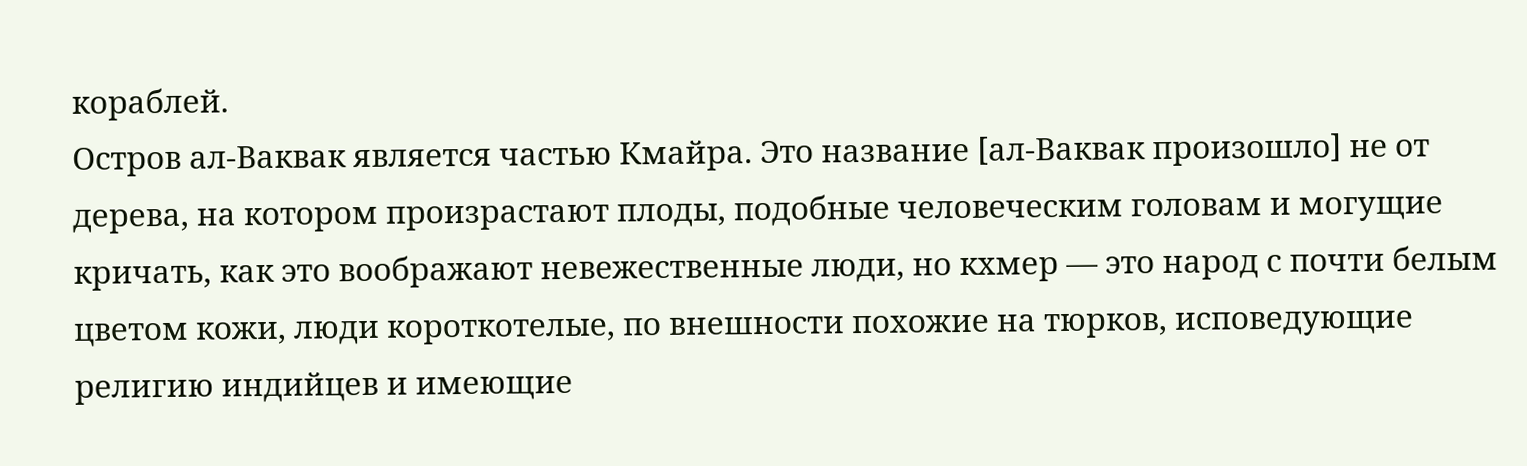кораблей.
Остров ал-Ваквак является частью Кмайра. Это название [ал-Ваквак произошло] не от дерева, на котором произрастают плоды, подобные человеческим головам и могущие кричать, как это воображают невежественные люди, но кхмер — это народ с почти белым цветом кожи, люди короткотелые, по внешности похожие на тюрков, исповедующие религию индийцев и имеющие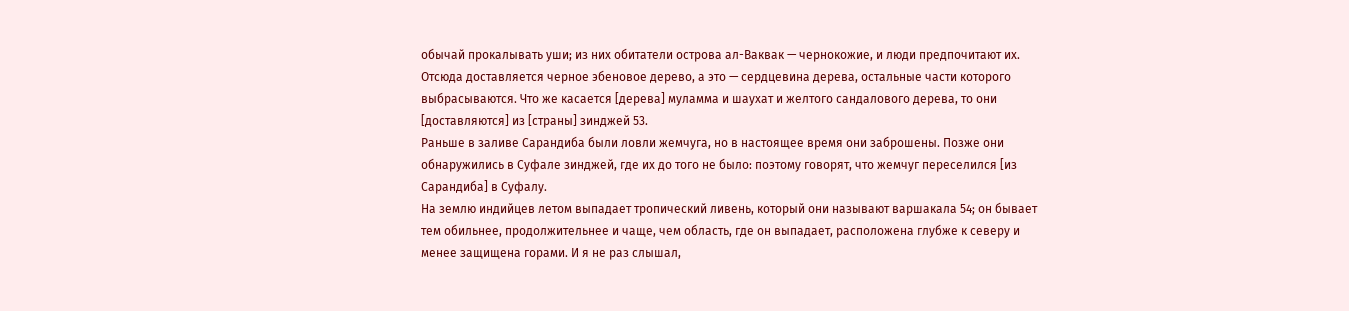обычай прокалывать уши; из них обитатели острова ал-Ваквак — чернокожие, и люди предпочитают их. Отсюда доставляется черное эбеновое дерево, а это — сердцевина дерева, остальные части которого выбрасываются. Что же касается [дерева] муламма и шаухат и желтого сандалового дерева, то они [доставляются] из [страны] зинджей 53.
Раньше в заливе Сарандиба были ловли жемчуга, но в настоящее время они заброшены. Позже они обнаружились в Суфале зинджей, где их до того не было: поэтому говорят, что жемчуг переселился [из Сарандиба] в Суфалу.
На землю индийцев летом выпадает тропический ливень, который они называют варшакала 54; он бывает тем обильнее, продолжительнее и чаще, чем область, где он выпадает, расположена глубже к северу и менее защищена горами. И я не раз слышал,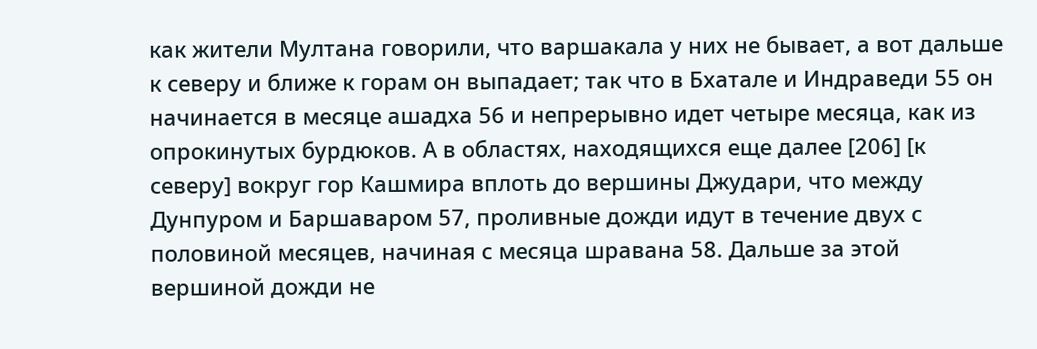как жители Мултана говорили, что варшакала у них не бывает, а вот дальше к северу и ближе к горам он выпадает; так что в Бхатале и Индраведи 55 он начинается в месяце ашадха 56 и непрерывно идет четыре месяца, как из опрокинутых бурдюков. А в областях, находящихся еще далее [206] [к северу] вокруг гор Кашмира вплоть до вершины Джудари, что между Дунпуром и Баршаваром 57, проливные дожди идут в течение двух с половиной месяцев, начиная с месяца шравана 58. Дальше за этой вершиной дожди не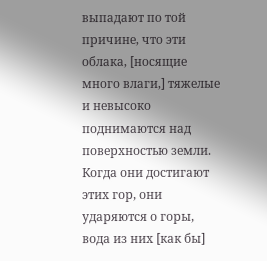выпадают по той причине, что эти облака, [носящие много влаги,] тяжелые и невысоко поднимаются над поверхностью земли. Когда они достигают этих гор, они ударяются о горы, вода из них [как бы]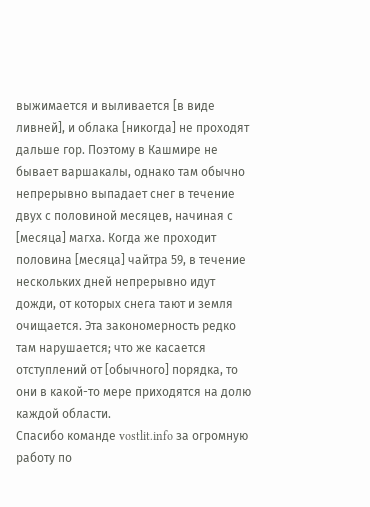выжимается и выливается [в виде ливней], и облака [никогда] не проходят дальше гор. Поэтому в Кашмире не бывает варшакалы, однако там обычно непрерывно выпадает снег в течение двух с половиной месяцев, начиная с [месяца] магха. Когда же проходит половина [месяца] чайтра 59, в течение нескольких дней непрерывно идут дожди, от которых снега тают и земля очищается. Эта закономерность редко там нарушается; что же касается отступлений от [обычного] порядка, то они в какой-то мере приходятся на долю каждой области.
Спасибо команде vostlit.info за огромную работу по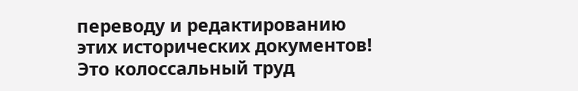переводу и редактированию этих исторических документов! Это колоссальный труд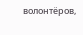волонтёров,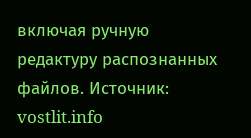включая ручную редактуру распознанных файлов. Источник: vostlit.info